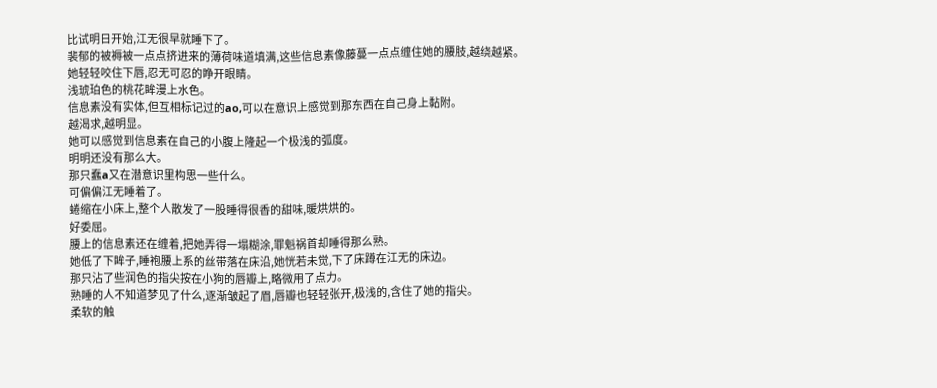比试明日开始,江无很早就睡下了。
裴郁的被褥被一点点挤进来的薄荷味道填满,这些信息素像藤蔓一点点缠住她的腰肢,越绕越紧。
她轻轻咬住下唇,忍无可忍的睁开眼睛。
浅琥珀色的桃花眸漫上水色。
信息素没有实体,但互相标记过的ao,可以在意识上感觉到那东西在自己身上黏附。
越渴求,越明显。
她可以感觉到信息素在自己的小腹上隆起一个极浅的弧度。
明明还没有那么大。
那只蠢a又在潜意识里构思一些什么。
可偏偏江无睡着了。
蜷缩在小床上,整个人散发了一股睡得很香的甜味,暖烘烘的。
好委屈。
腰上的信息素还在缠着,把她弄得一塌糊涂,罪魁祸首却睡得那么熟。
她低了下眸子,睡袍腰上系的丝带落在床沿,她恍若未觉,下了床蹲在江无的床边。
那只沾了些润色的指尖按在小狗的唇瓣上,略微用了点力。
熟睡的人不知道梦见了什么,逐渐皱起了眉,唇瓣也轻轻张开,极浅的,含住了她的指尖。
柔软的触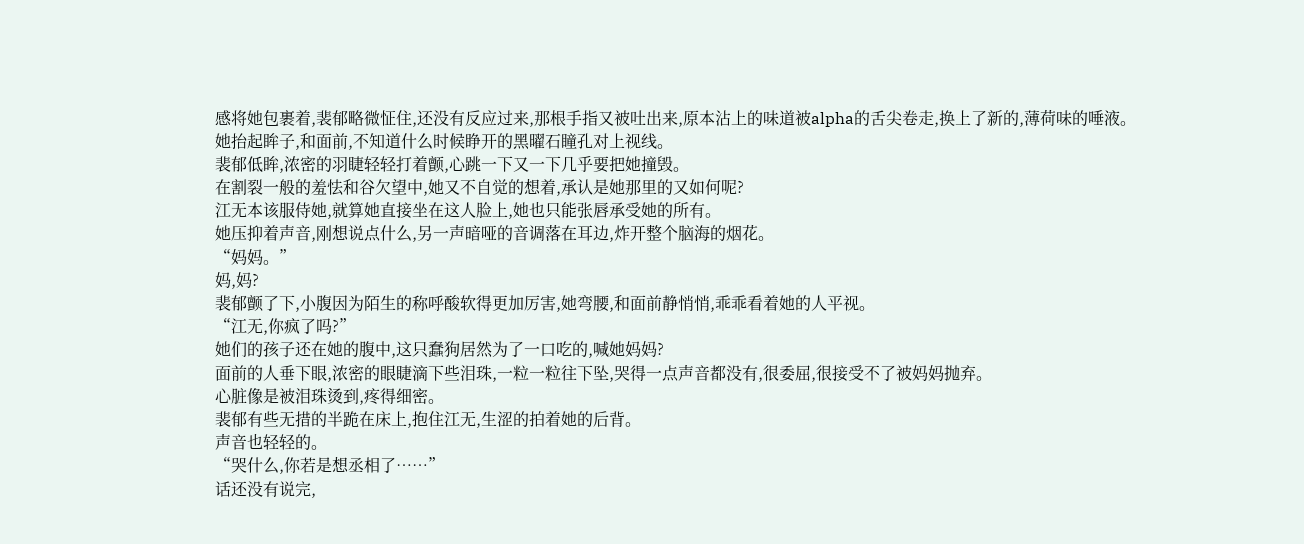感将她包裹着,裴郁略微怔住,还没有反应过来,那根手指又被吐出来,原本沾上的味道被alpha的舌尖卷走,换上了新的,薄荷味的唾液。
她抬起眸子,和面前,不知道什么时候睁开的黑曜石瞳孔对上视线。
裴郁低眸,浓密的羽睫轻轻打着颤,心跳一下又一下几乎要把她撞毁。
在割裂一般的羞怯和谷欠望中,她又不自觉的想着,承认是她那里的又如何呢?
江无本该服侍她,就算她直接坐在这人脸上,她也只能张唇承受她的所有。
她压抑着声音,刚想说点什么,另一声暗哑的音调落在耳边,炸开整个脑海的烟花。
“妈妈。”
妈,妈?
裴郁颤了下,小腹因为陌生的称呼酸软得更加厉害,她弯腰,和面前静悄悄,乖乖看着她的人平视。
“江无,你疯了吗?”
她们的孩子还在她的腹中,这只蠢狗居然为了一口吃的,喊她妈妈?
面前的人垂下眼,浓密的眼睫滴下些泪珠,一粒一粒往下坠,哭得一点声音都没有,很委屈,很接受不了被妈妈抛弃。
心脏像是被泪珠烫到,疼得细密。
裴郁有些无措的半跪在床上,抱住江无,生涩的拍着她的后背。
声音也轻轻的。
“哭什么,你若是想丞相了……”
话还没有说完,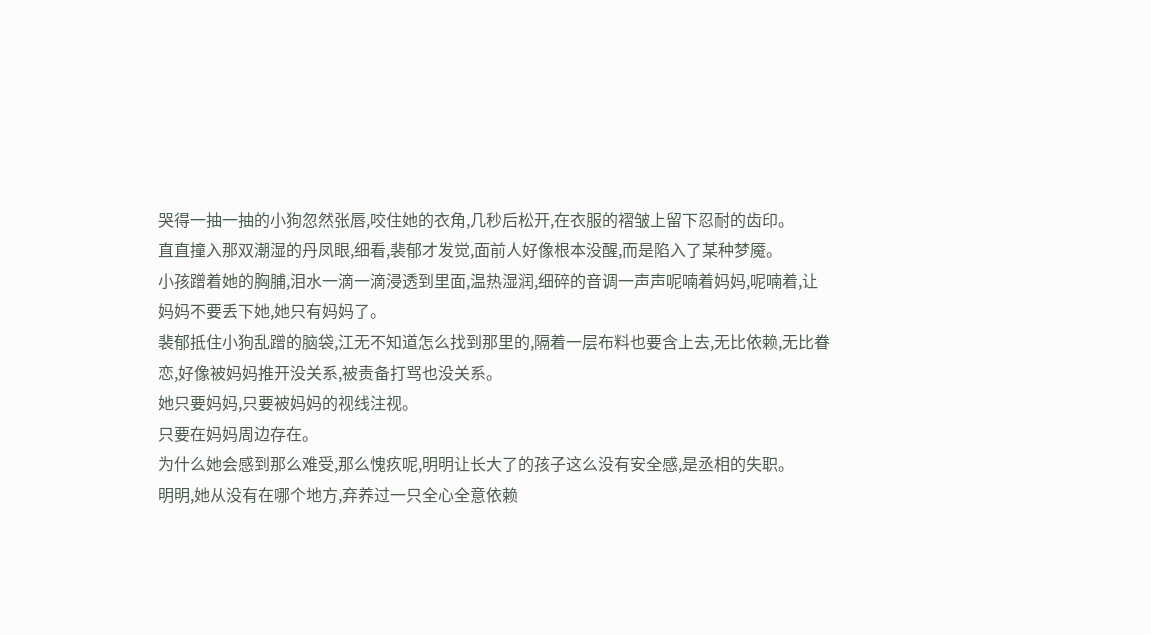哭得一抽一抽的小狗忽然张唇,咬住她的衣角,几秒后松开,在衣服的褶皱上留下忍耐的齿印。
直直撞入那双潮湿的丹凤眼,细看,裴郁才发觉,面前人好像根本没醒,而是陷入了某种梦魇。
小孩蹭着她的胸脯,泪水一滴一滴浸透到里面,温热湿润,细碎的音调一声声呢喃着妈妈,呢喃着,让妈妈不要丢下她,她只有妈妈了。
裴郁抵住小狗乱蹭的脑袋,江无不知道怎么找到那里的,隔着一层布料也要含上去,无比依赖,无比眷恋,好像被妈妈推开没关系,被责备打骂也没关系。
她只要妈妈,只要被妈妈的视线注视。
只要在妈妈周边存在。
为什么她会感到那么难受,那么愧疚呢,明明让长大了的孩子这么没有安全感,是丞相的失职。
明明,她从没有在哪个地方,弃养过一只全心全意依赖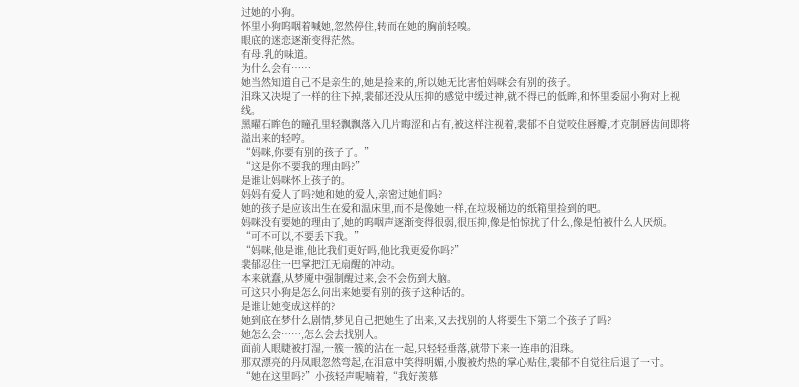过她的小狗。
怀里小狗呜咽着喊她,忽然停住,转而在她的胸前轻嗅。
眼底的迷恋逐渐变得茫然。
有母.乳的味道。
为什么会有……
她当然知道自己不是亲生的,她是捡来的,所以她无比害怕妈咪会有别的孩子。
泪珠又决堤了一样的往下掉,裴郁还没从压抑的感觉中缓过神,就不得已的低眸,和怀里委屈小狗对上视线。
黑曜石眸色的瞳孔里轻飘飘落入几片晦涩和占有,被这样注视着,裴郁不自觉咬住唇瓣,才克制唇齿间即将溢出来的轻哼。
“妈咪,你要有别的孩子了。”
“这是你不要我的理由吗?”
是谁让妈咪怀上孩子的。
妈妈有爱人了吗?她和她的爱人,亲密过她们吗?
她的孩子是应该出生在爱和温床里,而不是像她一样,在垃圾桶边的纸箱里捡到的吧。
妈咪没有要她的理由了,她的呜咽声逐渐变得很弱,很压抑,像是怕惊扰了什么,像是怕被什么人厌烦。
“可不可以,不要丢下我。”
“妈咪,他是谁,他比我们更好吗,他比我更爱你吗?”
裴郁忍住一巴掌把江无扇醒的冲动。
本来就蠢,从梦魇中强制醒过来,会不会伤到大脑。
可这只小狗是怎么问出来她要有别的孩子这种话的。
是谁让她变成这样的?
她到底在梦什么剧情,梦见自己把她生了出来,又去找别的人将要生下第二个孩子了吗?
她怎么会……,怎么会去找别人。
面前人眼睫被打湿,一簇一簇的沾在一起,只轻轻垂落,就带下来一连串的泪珠。
那双漂亮的丹凤眼忽然弯起,在泪意中笑得明媚,小腹被灼热的掌心贴住,裴郁不自觉往后退了一寸。
“她在这里吗?”小孩轻声呢喃着,“我好羡慕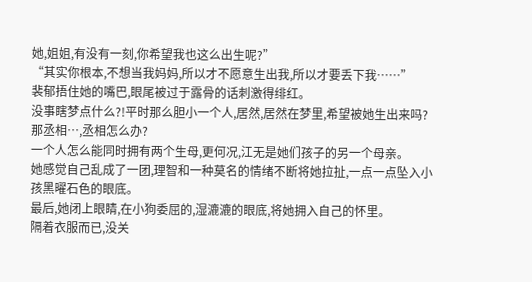她,姐姐,有没有一刻,你希望我也这么出生呢?”
“其实你根本,不想当我妈妈,所以才不愿意生出我,所以才要丢下我……”
裴郁捂住她的嘴巴,眼尾被过于露骨的话刺激得绯红。
没事瞎梦点什么?!平时那么胆小一个人,居然,居然在梦里,希望被她生出来吗?
那丞相…,丞相怎么办?
一个人怎么能同时拥有两个生母,更何况,江无是她们孩子的另一个母亲。
她感觉自己乱成了一团,理智和一种莫名的情绪不断将她拉扯,一点一点坠入小孩黑曜石色的眼底。
最后,她闭上眼睛,在小狗委屈的,湿漉漉的眼底,将她拥入自己的怀里。
隔着衣服而已,没关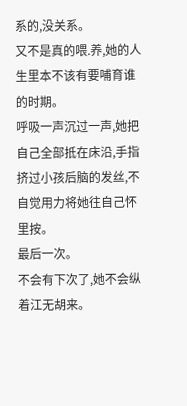系的,没关系。
又不是真的喂.养,她的人生里本不该有要哺育谁的时期。
呼吸一声沉过一声,她把自己全部抵在床沿,手指挤过小孩后脑的发丝,不自觉用力将她往自己怀里按。
最后一次。
不会有下次了,她不会纵着江无胡来。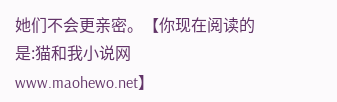她们不会更亲密。【你现在阅读的是:猫和我小说网 www.maohewo.net】